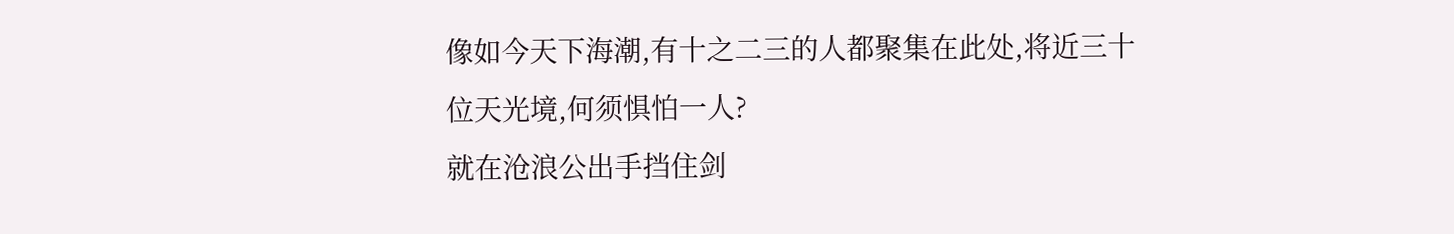像如今天下海潮,有十之二三的人都聚集在此处,将近三十位天光境,何须惧怕一人?
就在沧浪公出手挡住剑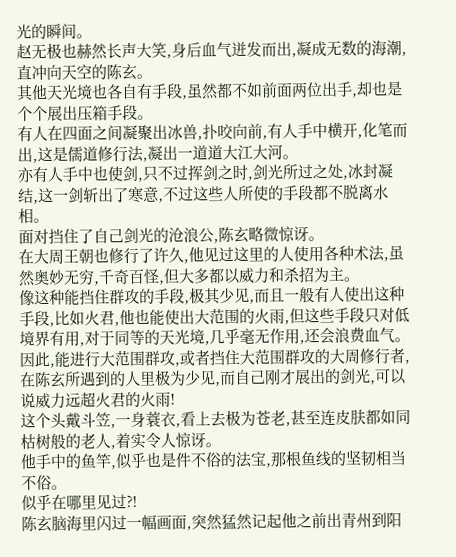光的瞬间。
赵无极也赫然长声大笑,身后血气迸发而出,凝成无数的海潮,直冲向天空的陈玄。
其他天光境也各自有手段,虽然都不如前面两位出手,却也是个个展出压箱手段。
有人在四面之间凝聚出冰兽,扑咬向前,有人手中横开,化笔而出,这是儒道修行法,凝出一道道大江大河。
亦有人手中也使剑,只不过挥剑之时,剑光所过之处,冰封凝结,这一剑斩出了寒意,不过这些人所使的手段都不脱离水相。
面对挡住了自己剑光的沧浪公,陈玄略微惊讶。
在大周王朝也修行了许久,他见过这里的人使用各种术法,虽然奥妙无穷,千奇百怪,但大多都以威力和杀招为主。
像这种能挡住群攻的手段,极其少见,而且一般有人使出这种手段,比如火君,他也能使出大范围的火雨,但这些手段只对低境界有用,对于同等的天光境,几乎毫无作用,还会浪费血气。
因此,能进行大范围群攻,或者挡住大范围群攻的大周修行者,在陈玄所遇到的人里极为少见,而自己刚才展出的剑光,可以说威力远超火君的火雨!
这个头戴斗笠,一身蓑衣,看上去极为苍老,甚至连皮肤都如同枯树般的老人,着实令人惊讶。
他手中的鱼竿,似乎也是件不俗的法宝,那根鱼线的坚韧相当不俗。
似乎在哪里见过?!
陈玄脑海里闪过一幅画面,突然猛然记起他之前出青州到阳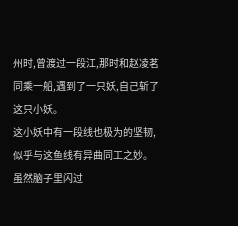州时,曾渡过一段江,那时和赵凌茗同乘一船,遇到了一只妖,自己斩了这只小妖。
这小妖中有一段线也极为的坚韧,似乎与这鱼线有异曲同工之妙。
虽然脑子里闪过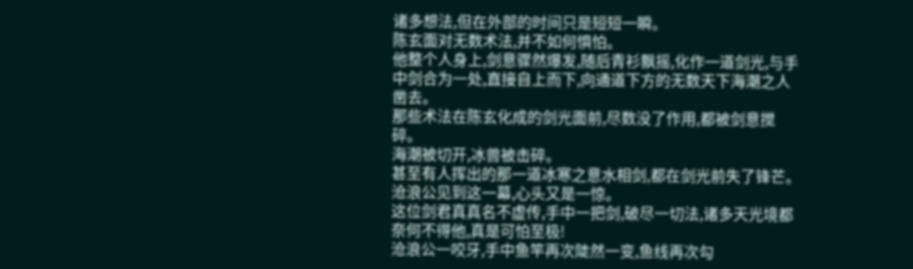诸多想法,但在外部的时间只是短短一瞬。
陈玄面对无数术法,并不如何惧怕。
他整个人身上,剑意骤然爆发,随后青衫飘摇,化作一道剑光,与手中剑合为一处,直接自上而下,向通道下方的无数天下海潮之人凿去。
那些术法在陈玄化成的剑光面前,尽数没了作用,都被剑意搅碎。
海潮被切开,冰兽被击碎。
甚至有人挥出的那一道冰寒之意水相剑,都在剑光前失了锋芒。
沧浪公见到这一幕,心头又是一惊。
这位剑君真真名不虚传,手中一把剑,破尽一切法,诸多天光境都奈何不得他,真是可怕至极!
沧浪公一咬牙,手中鱼竿再次陡然一变,鱼线再次勾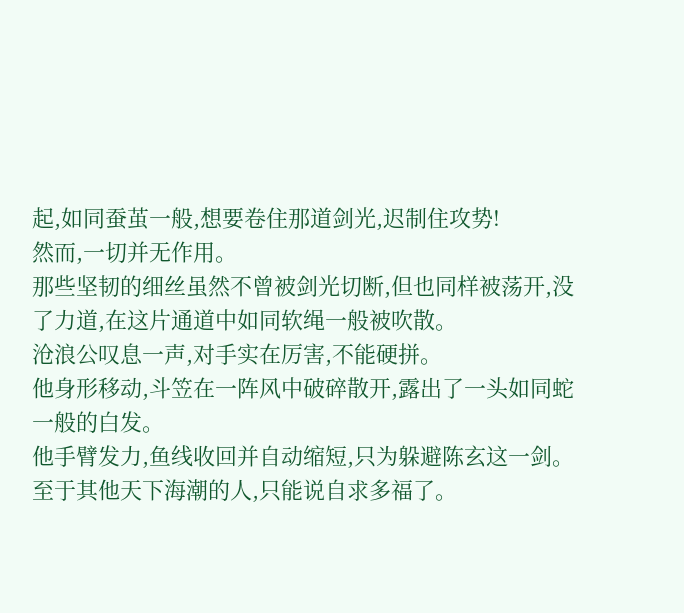起,如同蚕茧一般,想要卷住那道剑光,迟制住攻势!
然而,一切并无作用。
那些坚韧的细丝虽然不曾被剑光切断,但也同样被荡开,没了力道,在这片通道中如同软绳一般被吹散。
沧浪公叹息一声,对手实在厉害,不能硬拼。
他身形移动,斗笠在一阵风中破碎散开,露出了一头如同蛇一般的白发。
他手臂发力,鱼线收回并自动缩短,只为躲避陈玄这一剑。
至于其他天下海潮的人,只能说自求多福了。